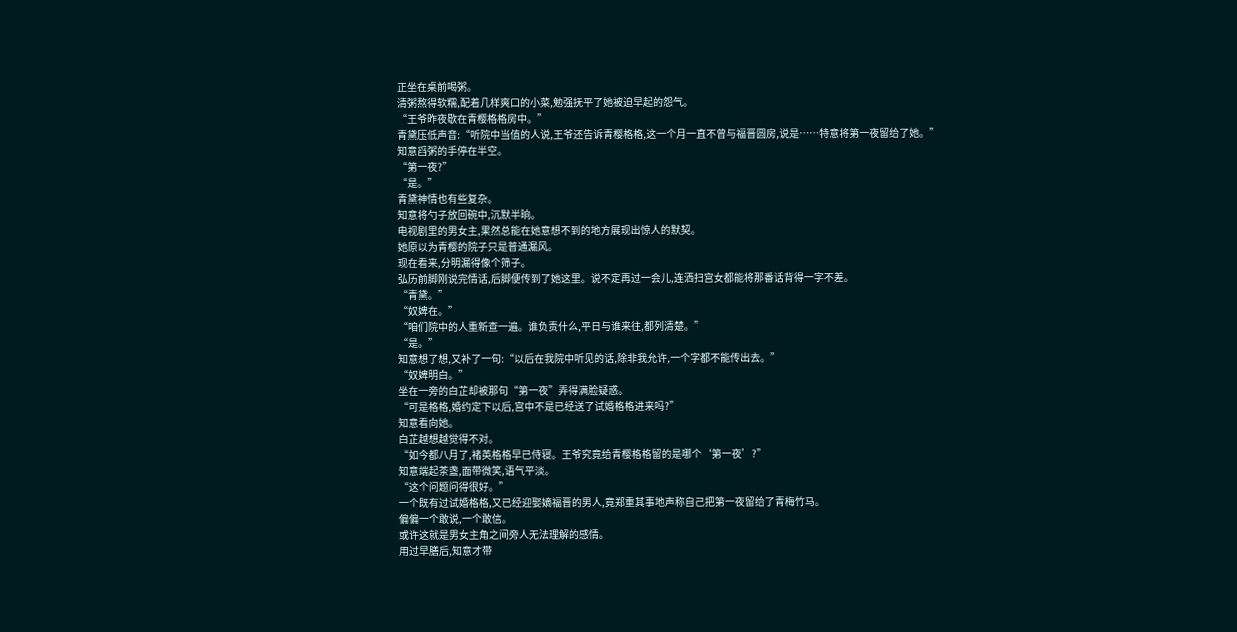正坐在桌前喝粥。
清粥熬得软糯,配着几样爽口的小菜,勉强抚平了她被迫早起的怨气。
“王爷昨夜歇在青樱格格房中。”
青黛压低声音:“听院中当值的人说,王爷还告诉青樱格格,这一个月一直不曾与福晋圆房,说是……特意将第一夜留给了她。”
知意舀粥的手停在半空。
“第一夜?”
“是。”
青黛神情也有些复杂。
知意将勺子放回碗中,沉默半晌。
电视剧里的男女主,果然总能在她意想不到的地方展现出惊人的默契。
她原以为青樱的院子只是普通漏风。
现在看来,分明漏得像个筛子。
弘历前脚刚说完情话,后脚便传到了她这里。说不定再过一会儿,连洒扫宫女都能将那番话背得一字不差。
“青黛。”
“奴婢在。”
“咱们院中的人重新查一遍。谁负责什么,平日与谁来往,都列清楚。”
“是。”
知意想了想,又补了一句:“以后在我院中听见的话,除非我允许,一个字都不能传出去。”
“奴婢明白。”
坐在一旁的白芷却被那句“第一夜”弄得满脸疑惑。
“可是格格,婚约定下以后,宫中不是已经送了试婚格格进来吗?”
知意看向她。
白芷越想越觉得不对。
“如今都八月了,褚英格格早已侍寝。王爷究竟给青樱格格留的是哪个‘第一夜’?”
知意端起茶盏,面带微笑,语气平淡。
“这个问题问得很好。”
一个既有过试婚格格,又已经迎娶嫡福晋的男人,竟郑重其事地声称自己把第一夜留给了青梅竹马。
偏偏一个敢说,一个敢信。
或许这就是男女主角之间旁人无法理解的感情。
用过早膳后,知意才带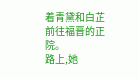着青黛和白芷前往福晋的正院。
路上,她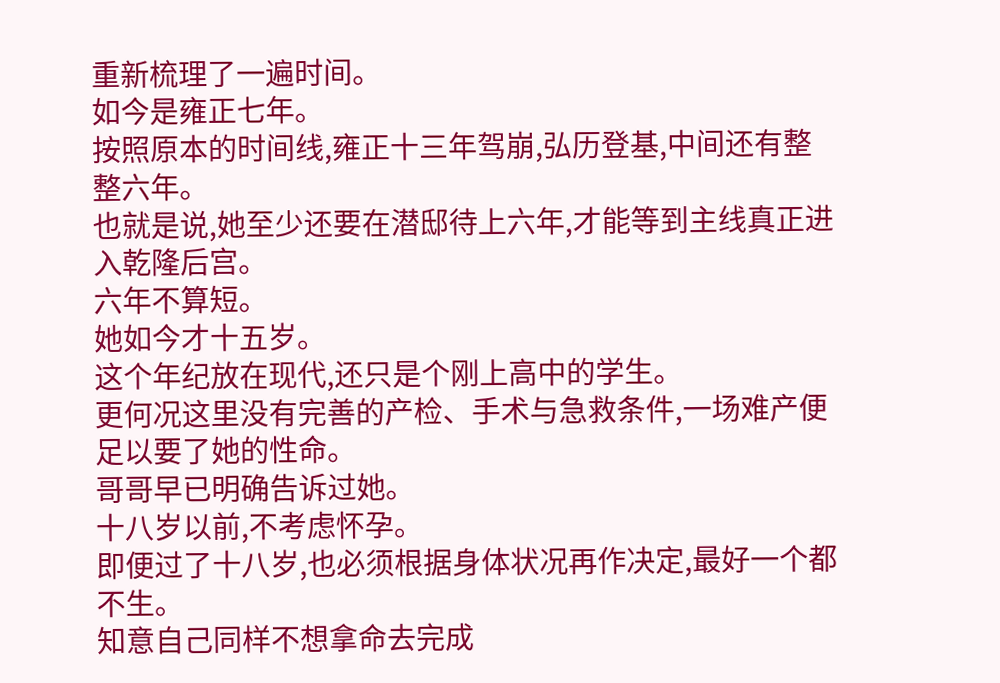重新梳理了一遍时间。
如今是雍正七年。
按照原本的时间线,雍正十三年驾崩,弘历登基,中间还有整整六年。
也就是说,她至少还要在潜邸待上六年,才能等到主线真正进入乾隆后宫。
六年不算短。
她如今才十五岁。
这个年纪放在现代,还只是个刚上高中的学生。
更何况这里没有完善的产检、手术与急救条件,一场难产便足以要了她的性命。
哥哥早已明确告诉过她。
十八岁以前,不考虑怀孕。
即便过了十八岁,也必须根据身体状况再作决定,最好一个都不生。
知意自己同样不想拿命去完成